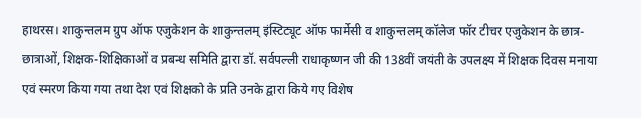हाथरस। शाकुन्तलम ग्रुप ऑफ एजुकेशन के शाकुन्तलम् इंस्टिट्यूट ऑफ फार्मेसी व शाकुन्तलम् कॉलेज फॉर टीचर एजुकेशन के छात्र-छात्राओं, शिक्षक-शिक्षिकाओं व प्रबन्ध समिति द्वारा डॉ. सर्वपल्ली राधाकृष्णन जी की 138वीं जयंती के उपलक्ष्य में शिक्षक दिवस मनाया एवं स्मरण किया गया तथा देश एवं शिक्षको के प्रति उनके द्वारा किये गए विशेष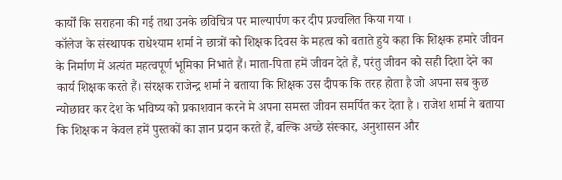कार्यों कि सराहना की गई तथा उनके छविचित्र पर माल्यार्पण कर दीप प्रज्वलित किया गया ।
कॉलेज के संस्थापक राधेश्याम शर्मा ने छात्रों को शिक्षक दिवस के महत्व को बताते हुये कहा कि शिक्षक हमारे जीवन के निर्माण में अत्यंत महत्वपूर्ण भूमिका निभाते हैं। माता-पिता हमें जीवन देते हैं, परंतु जीवन को सही दिशा देने का कार्य शिक्षक करते हैं। संरक्षक राजेन्द्र शर्मा ने बताया कि शिक्षक उस दीपक कि तरह होता है जो अपना सब कुछ न्योछावर कर देश के भविष्य को प्रकाशवान करने मे अपना समस्त जीवन समर्पित कर देता है । राजेश शर्मा ने बताया कि शिक्षक न केवल हमें पुस्तकों का ज्ञान प्रदान करते हैं, बल्कि अच्छे संस्कार, अनुशासन और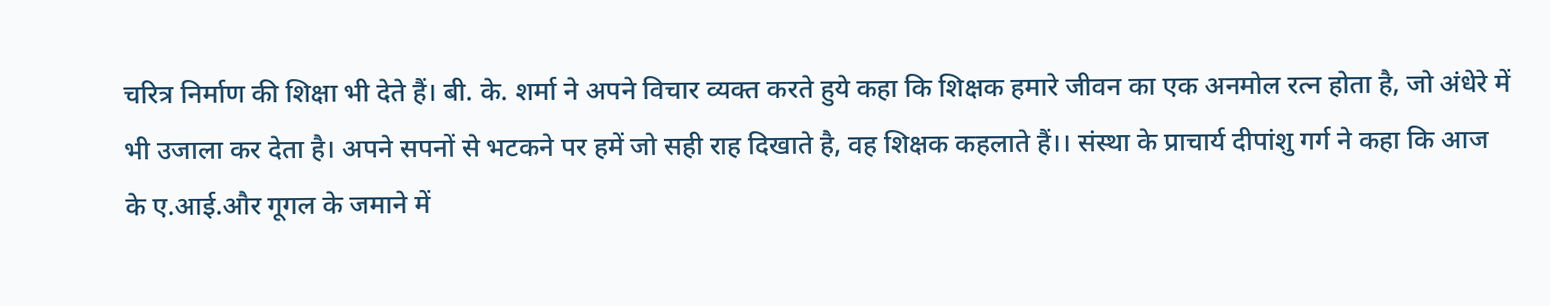चरित्र निर्माण की शिक्षा भी देते हैं। बी. के. शर्मा ने अपने विचार व्यक्त करते हुये कहा कि शिक्षक हमारे जीवन का एक अनमोल रत्न होता है, जो अंधेरे में भी उजाला कर देता है। अपने सपनों से भटकने पर हमें जो सही राह दिखाते है, वह शिक्षक कहलाते हैं।। संस्था के प्राचार्य दीपांशु गर्ग ने कहा कि आज के ए.आई.और गूगल के जमाने में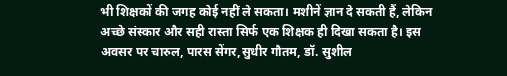भी शिक्षकों की जगह कोई नहीं ले सकता। मशीनें ज्ञान दे सकती हैं, लेकिन अच्छे संस्कार और सही रास्ता सिर्फ एक शिक्षक ही दिखा सकता है। इस अवसर पर चारुल, पारस सेंगर,सुधीर गौतम, डॉ. सुशील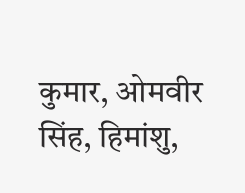कुमार, ओमवीर सिंह, हिमांशु,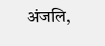अंजलि,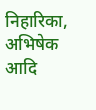निहारिका, अभिषेक आदि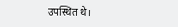उपस्थित थे।